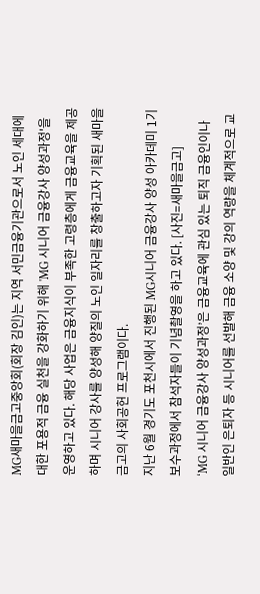MG새마을금고중앙회(회장 김인)는 지역 서민금융기관으로서 노인 세대에 대한 포용적 금융 실천을 강화하기 위해 'MG 시니어 금융강사 양성과정'을 운영하고 있다. 해당 사업은 금융지식이 부족한 고령층에게 금융교육을 제공하며 시니어 강사를 양성해 양질의 노인 일자리를 창출하고자 기획된 새마을금고의 사회공헌 프로그램이다.
지난 6월 경기도 포천시에서 진행된 MG시니어 금융강사 양성 아카데미 1기 보수과정에서 참석자들이 기념촬영을 하고 있다. [사진=새마을금고]
‘MG 시니어 금융강사 양성과정’은 금융교육에 관심 있는 퇴직 금융인이나 일반인 은퇴자 등 시니어를 선발해 금융 소양 및 강의 역량을 체계적으로 교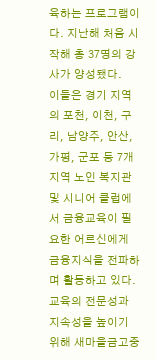육하는 프로그램이다. 지난해 처음 시작해 총 37명의 강사가 양성됐다.
이들은 경기 지역의 포천, 이천, 구리, 남양주, 안산, 가평, 군포 등 7개 지역 노인 복지관 및 시니어 클럽에서 금융교육이 필요한 어르신에게 금융지식을 전파하며 활동하고 있다. 교육의 전문성과 지속성을 높이기 위해 새마을금고중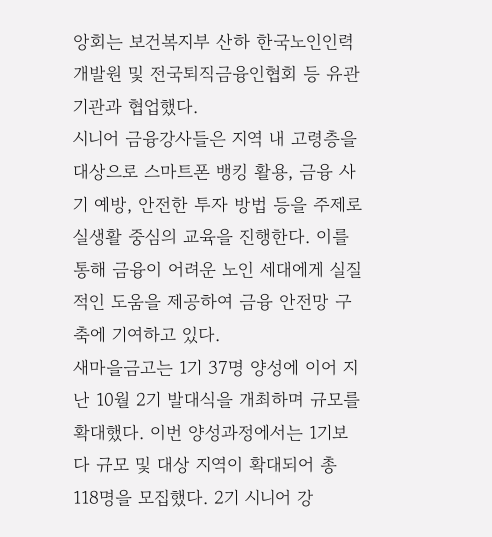앙회는 보건복지부 산하 한국노인인력개발원 및 전국퇴직금융인협회 등 유관 기관과 협업했다.
시니어 금융강사들은 지역 내 고령층을 대상으로 스마트폰 뱅킹 활용, 금융 사기 예방, 안전한 투자 방법 등을 주제로 실생활 중심의 교육을 진행한다. 이를 통해 금융이 어려운 노인 세대에게 실질적인 도움을 제공하여 금융 안전망 구축에 기여하고 있다.
새마을금고는 1기 37명 양성에 이어 지난 10월 2기 발대식을 개최하며 규모를 확대했다. 이번 양성과정에서는 1기보다 규모 및 대상 지역이 확대되어 총 118명을 모집했다. 2기 시니어 강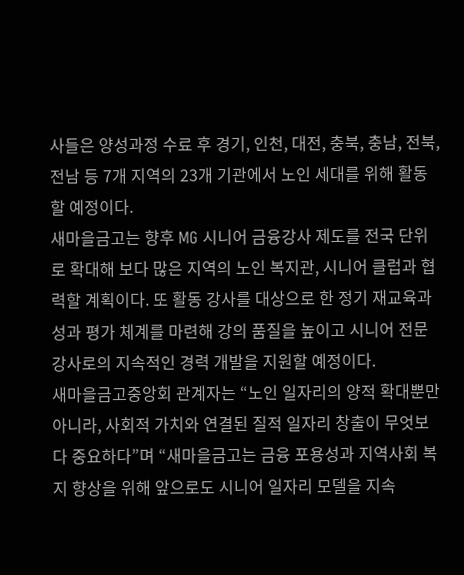사들은 양성과정 수료 후 경기, 인천, 대전, 충북, 충남, 전북, 전남 등 7개 지역의 23개 기관에서 노인 세대를 위해 활동할 예정이다.
새마을금고는 향후 MG 시니어 금융강사 제도를 전국 단위로 확대해 보다 많은 지역의 노인 복지관, 시니어 클럽과 협력할 계획이다. 또 활동 강사를 대상으로 한 정기 재교육과 성과 평가 체계를 마련해 강의 품질을 높이고 시니어 전문 강사로의 지속적인 경력 개발을 지원할 예정이다.
새마을금고중앙회 관계자는 “노인 일자리의 양적 확대뿐만 아니라, 사회적 가치와 연결된 질적 일자리 창출이 무엇보다 중요하다”며 “새마을금고는 금융 포용성과 지역사회 복지 향상을 위해 앞으로도 시니어 일자리 모델을 지속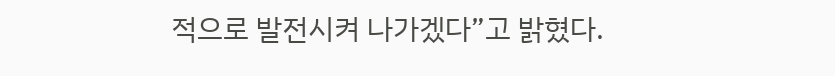적으로 발전시켜 나가겠다”고 밝혔다.